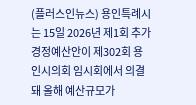(플러스인뉴스) 용인특례시는 15일 2026년 제1회 추가경정예산안이 제302회 용인시의회 임시회에서 의결돼 올해 예산규모가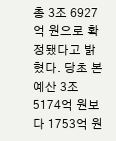총 3조 6927억 원으로 확정됐다고 밝혔다. 당초 본예산 3조 5174억 원보다 1753억 원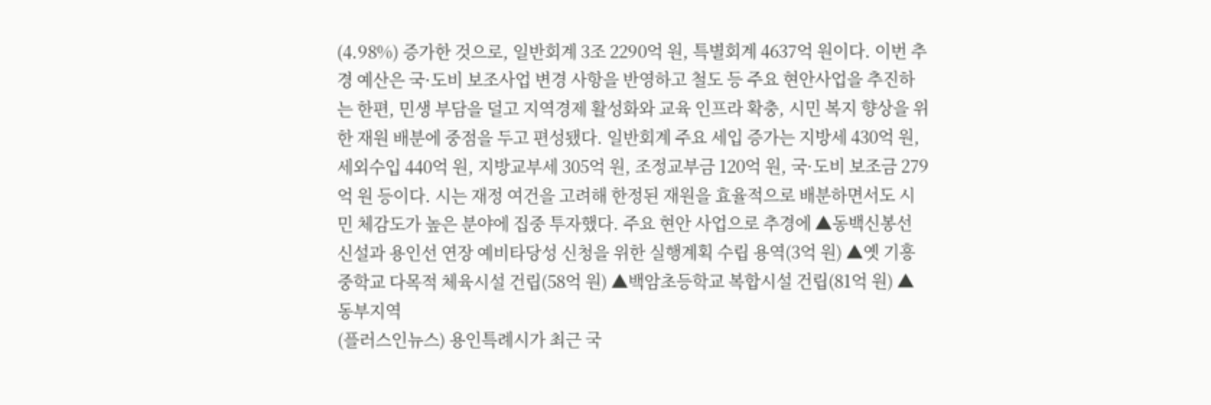(4.98%) 증가한 것으로, 일반회계 3조 2290억 원, 특별회계 4637억 원이다. 이번 추경 예산은 국·도비 보조사업 변경 사항을 반영하고 철도 등 주요 현안사업을 추진하는 한편, 민생 부담을 덜고 지역경제 활성화와 교육 인프라 확충, 시민 복지 향상을 위한 재원 배분에 중점을 두고 편성됐다. 일반회계 주요 세입 증가는 지방세 430억 원, 세외수입 440억 원, 지방교부세 305억 원, 조정교부금 120억 원, 국·도비 보조금 279억 원 등이다. 시는 재정 여건을 고려해 한정된 재원을 효율적으로 배분하면서도 시민 체감도가 높은 분야에 집중 투자했다. 주요 현안 사업으로 추경에 ▲동백신봉선 신설과 용인선 연장 예비타당성 신청을 위한 실행계획 수립 용역(3억 원) ▲옛 기흥중학교 다목적 체육시설 건립(58억 원) ▲백암초등학교 복합시설 건립(81억 원) ▲동부지역
(플러스인뉴스) 용인특례시가 최근 국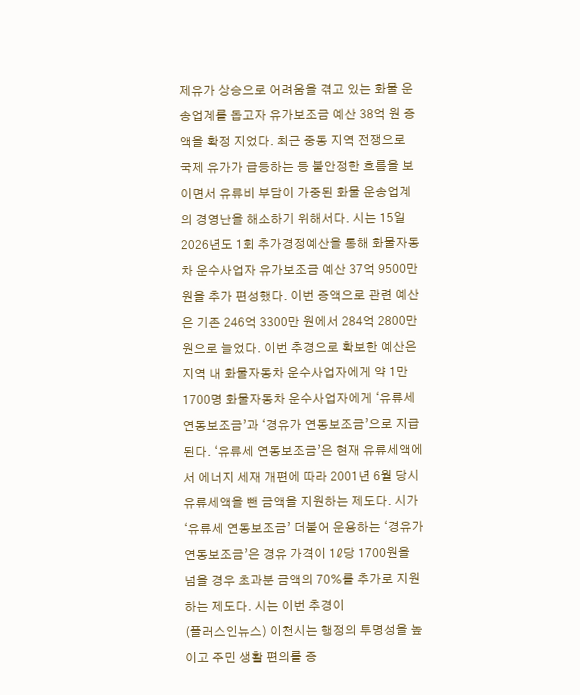제유가 상승으로 어려움을 겪고 있는 화물 운송업계를 돕고자 유가보조금 예산 38억 원 증액을 확정 지었다. 최근 중동 지역 전쟁으로 국제 유가가 급등하는 등 불안정한 흐름을 보이면서 유류비 부담이 가중된 화물 운송업계의 경영난을 해소하기 위해서다. 시는 15일 2026년도 1회 추가경정예산을 통해 화물자동차 운수사업자 유가보조금 예산 37억 9500만 원을 추가 편성했다. 이번 증액으로 관련 예산은 기존 246억 3300만 원에서 284억 2800만 원으로 늘었다. 이번 추경으로 확보한 예산은 지역 내 화물자동차 운수사업자에게 약 1만 1700명 화물자동차 운수사업자에게 ‘유류세 연동보조금’과 ‘경유가 연동보조금’으로 지급된다. ‘유류세 연동보조금’은 현재 유류세액에서 에너지 세재 개편에 따라 2001년 6월 당시 유류세액을 뺀 금액을 지원하는 제도다. 시가 ‘유류세 연동보조금’ 더불어 운용하는 ‘경유가 연동보조금’은 경유 가격이 1ℓ당 1700원을 넘을 경우 초과분 금액의 70%를 추가로 지원하는 제도다. 시는 이번 추경이
(플러스인뉴스) 이천시는 행정의 투명성을 높이고 주민 생활 편의를 증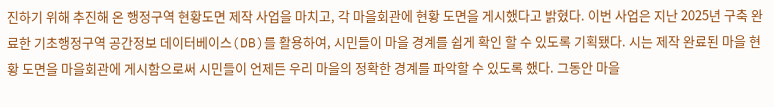진하기 위해 추진해 온 행정구역 현황도면 제작 사업을 마치고, 각 마을회관에 현황 도면을 게시했다고 밝혔다. 이번 사업은 지난 2025년 구축 완료한 기초행정구역 공간정보 데이터베이스(DB)를 활용하여, 시민들이 마을 경계를 쉽게 확인 할 수 있도록 기획됐다. 시는 제작 완료된 마을 현황 도면을 마을회관에 게시함으로써 시민들이 언제든 우리 마을의 정확한 경계를 파악할 수 있도록 했다. 그동안 마을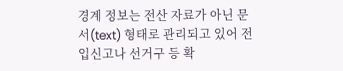경계 정보는 전산 자료가 아닌 문서(text) 형태로 관리되고 있어 전입신고나 선거구 등 확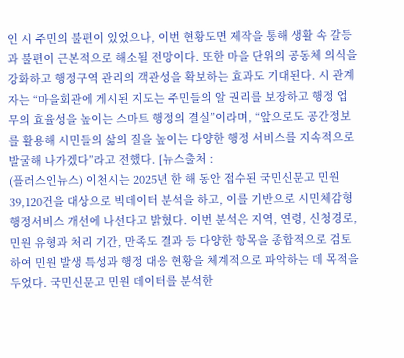인 시 주민의 불편이 있었으나, 이번 현황도면 제작을 통해 생활 속 갈등과 불편이 근본적으로 해소될 전망이다. 또한 마을 단위의 공동체 의식을 강화하고 행정구역 관리의 객관성을 확보하는 효과도 기대된다. 시 관계자는 “마을회관에 게시된 지도는 주민들의 알 권리를 보장하고 행정 업무의 효율성을 높이는 스마트 행정의 결실”이라며, “앞으로도 공간정보를 활용해 시민들의 삶의 질을 높이는 다양한 행정 서비스를 지속적으로 발굴해 나가겠다”라고 전했다. [뉴스출처 :
(플러스인뉴스) 이천시는 2025년 한 해 동안 접수된 국민신문고 민원 39,120건을 대상으로 빅데이터 분석을 하고, 이를 기반으로 시민체감형 행정서비스 개선에 나선다고 밝혔다. 이번 분석은 지역, 연령, 신청경로, 민원 유형과 처리 기간, 만족도 결과 등 다양한 항목을 종합적으로 검토하여 민원 발생 특성과 행정 대응 현황을 체계적으로 파악하는 데 목적을 두었다. 국민신문고 민원 데이터를 분석한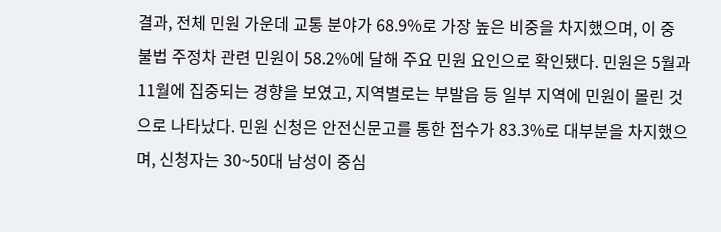결과, 전체 민원 가운데 교통 분야가 68.9%로 가장 높은 비중을 차지했으며, 이 중 불법 주정차 관련 민원이 58.2%에 달해 주요 민원 요인으로 확인됐다. 민원은 5월과 11월에 집중되는 경향을 보였고, 지역별로는 부발읍 등 일부 지역에 민원이 몰린 것으로 나타났다. 민원 신청은 안전신문고를 통한 접수가 83.3%로 대부분을 차지했으며, 신청자는 30~50대 남성이 중심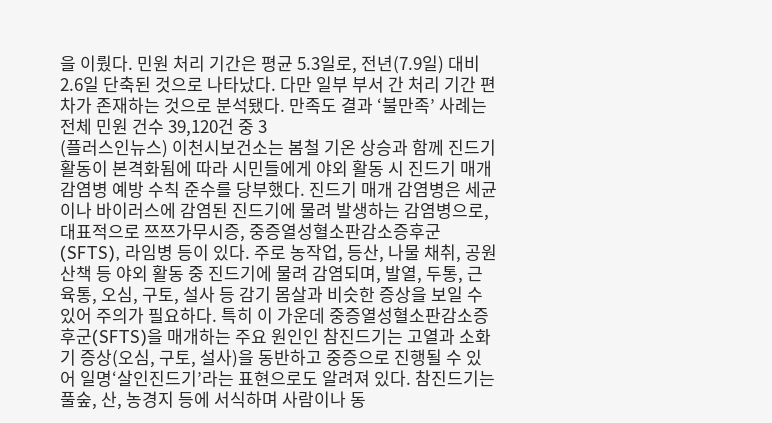을 이뤘다. 민원 처리 기간은 평균 5.3일로, 전년(7.9일) 대비 2.6일 단축된 것으로 나타났다. 다만 일부 부서 간 처리 기간 편차가 존재하는 것으로 분석됐다. 만족도 결과 ‘불만족’ 사례는 전체 민원 건수 39,120건 중 3
(플러스인뉴스) 이천시보건소는 봄철 기온 상승과 함께 진드기 활동이 본격화됨에 따라 시민들에게 야외 활동 시 진드기 매개 감염병 예방 수칙 준수를 당부했다. 진드기 매개 감염병은 세균이나 바이러스에 감염된 진드기에 물려 발생하는 감염병으로, 대표적으로 쯔쯔가무시증, 중증열성혈소판감소증후군(SFTS), 라임병 등이 있다. 주로 농작업, 등산, 나물 채취, 공원 산책 등 야외 활동 중 진드기에 물려 감염되며, 발열, 두통, 근육통, 오심, 구토, 설사 등 감기 몸살과 비슷한 증상을 보일 수 있어 주의가 필요하다. 특히 이 가운데 중증열성혈소판감소증후군(SFTS)을 매개하는 주요 원인인 참진드기는 고열과 소화기 증상(오심, 구토, 설사)을 동반하고 중증으로 진행될 수 있어 일명‘살인진드기’라는 표현으로도 알려져 있다. 참진드기는 풀숲, 산, 농경지 등에 서식하며 사람이나 동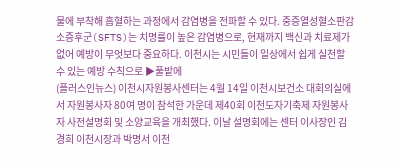물에 부착해 흡혈하는 과정에서 감염병을 전파할 수 있다. 중증열성혈소판감소증후군(SFTS)는 치명률이 높은 감염병으로, 현재까지 백신과 치료제가 없어 예방이 무엇보다 중요하다. 이천시는 시민들이 일상에서 쉽게 실천할 수 있는 예방 수칙으로 ▶풀밭에
(플러스인뉴스) 이천시자원봉사센터는 4월 14일 이천시보건소 대회의실에서 자원봉사자 80여 명이 참석한 가운데 제40회 이천도자기축제 자원봉사자 사전설명회 및 소양교육을 개최했다. 이날 설명회에는 센터 이사장인 김경희 이천시장과 박명서 이천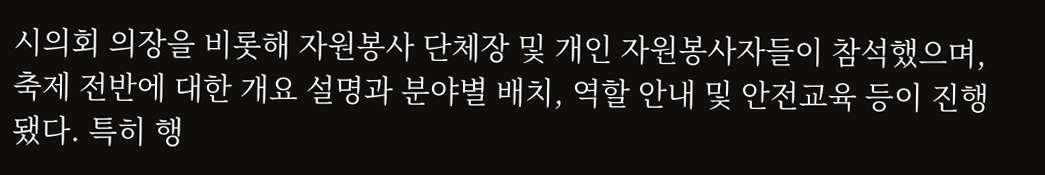시의회 의장을 비롯해 자원봉사 단체장 및 개인 자원봉사자들이 참석했으며, 축제 전반에 대한 개요 설명과 분야별 배치, 역할 안내 및 안전교육 등이 진행됐다. 특히 행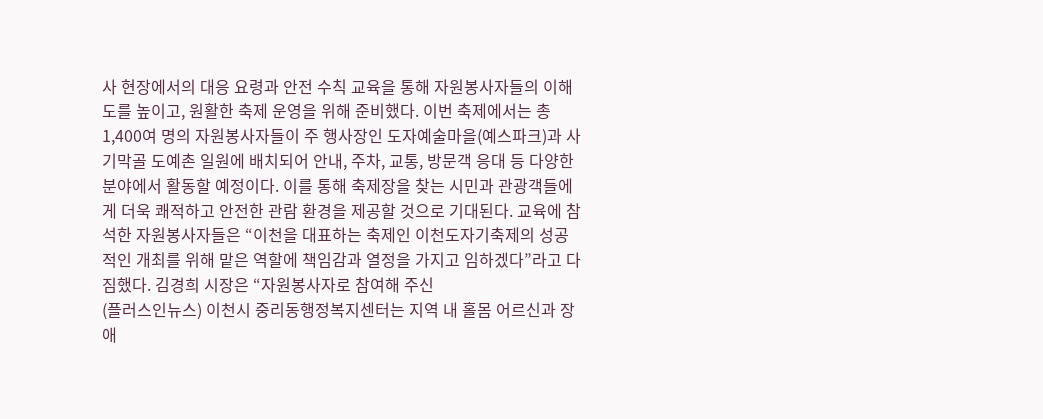사 현장에서의 대응 요령과 안전 수칙 교육을 통해 자원봉사자들의 이해도를 높이고, 원활한 축제 운영을 위해 준비했다. 이번 축제에서는 총 1,400여 명의 자원봉사자들이 주 행사장인 도자예술마을(예스파크)과 사기막골 도예촌 일원에 배치되어 안내, 주차, 교통, 방문객 응대 등 다양한 분야에서 활동할 예정이다. 이를 통해 축제장을 찾는 시민과 관광객들에게 더욱 쾌적하고 안전한 관람 환경을 제공할 것으로 기대된다. 교육에 참석한 자원봉사자들은 “이천을 대표하는 축제인 이천도자기축제의 성공적인 개최를 위해 맡은 역할에 책임감과 열정을 가지고 임하겠다”라고 다짐했다. 김경희 시장은 “자원봉사자로 참여해 주신
(플러스인뉴스) 이천시 중리동행정복지센터는 지역 내 홀몸 어르신과 장애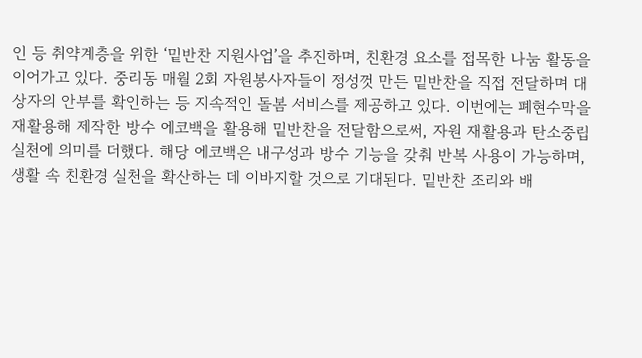인 등 취약계층을 위한 ‘밑반찬 지원사업’을 추진하며, 친환경 요소를 접목한 나눔 활동을 이어가고 있다. 중리동 매월 2회 자원봉사자들이 정성껏 만든 밑반찬을 직접 전달하며 대상자의 안부를 확인하는 등 지속적인 돌봄 서비스를 제공하고 있다. 이번에는 폐현수막을 재활용해 제작한 방수 에코백을 활용해 밑반찬을 전달함으로써, 자원 재활용과 탄소중립 실천에 의미를 더했다. 해당 에코백은 내구성과 방수 기능을 갖춰 반복 사용이 가능하며, 생활 속 친환경 실천을 확산하는 데 이바지할 것으로 기대된다. 밑반찬 조리와 배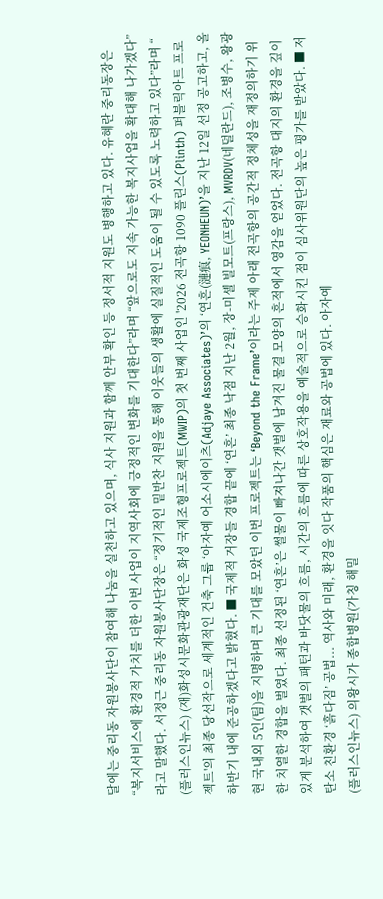달에는 중리동 자원봉사단이 참여해 나눔을 실천하고 있으며, 식사 지원과 함께 안부 확인 등 정서적 지원도 병행하고 있다. 유혜란 중리동장은 “복지서비스에 환경적 가치를 더한 이번 사업이 지역사회에 긍정적인 변화를 기대한다”라며 “앞으로도 지속 가능한 복지사업을 확대해 나가겠다”라고 말했다. 서정근 중리동 자원봉사단장은 “정기적인 밑반찬 지원을 통해 이웃들의 생활에 실질적인 도움이 될 수 있도록 노력하고 있다”라며 “
(플러스인뉴스) (재)화성시문화관광재단은 화성 국제조형프로젝트(MWIP)의 첫 번째 사업인 '2026 전곡항 1090 플린스(Plinth) 퍼블릭아트 프로젝트'의 최종 당선작으로 세계적인 건축 그룹 ‘아자예 어소시에이츠(Adjaye Associates)’의 ‘연흔(漣痕, YEONHEUN)’을 지난 12일 선정 공고하고, 올 하반기 내에 준공하겠다고 밝혔다. ■ 국제적 거장들 경합 끝에 ‘연흔’ 최종 낙점 지난 2월, 장-미셸 빌모트(프랑스), MVRDV(네덜란드), 조병수, 왕광현 국내외 5인(팀)을 지명하며 큰 기대를 모았던 이번 프로젝트는 ‘Beyond the Frame’이라는 주제 아래 전곡항의 공간적 정체성을 재정의하기 위한 치열한 경합을 벌였다. 최종 선정된 ‘연흔’은 썰물이 빠져나간 갯벌에 남겨진 물결 모양의 흔적에서 영감을 얻었다. 전곡항 대지의 환경을 깊이 있게 분석하여 갯벌의 패턴과 바닷물의 흐름, 시간의 흐름에 따른 상호작용을 예술적으로 승화시킨 점이 심사위원단의 높은 평가를 받았다. ■ 저탄소 친환경 ‘흙다짐’ 공법... 역사와 미래, 환경을 잇다 작품의 핵심은 재료와 공법에 있다. 아자예
(플러스인뉴스) 의왕시가 종합병원(가칭 해밀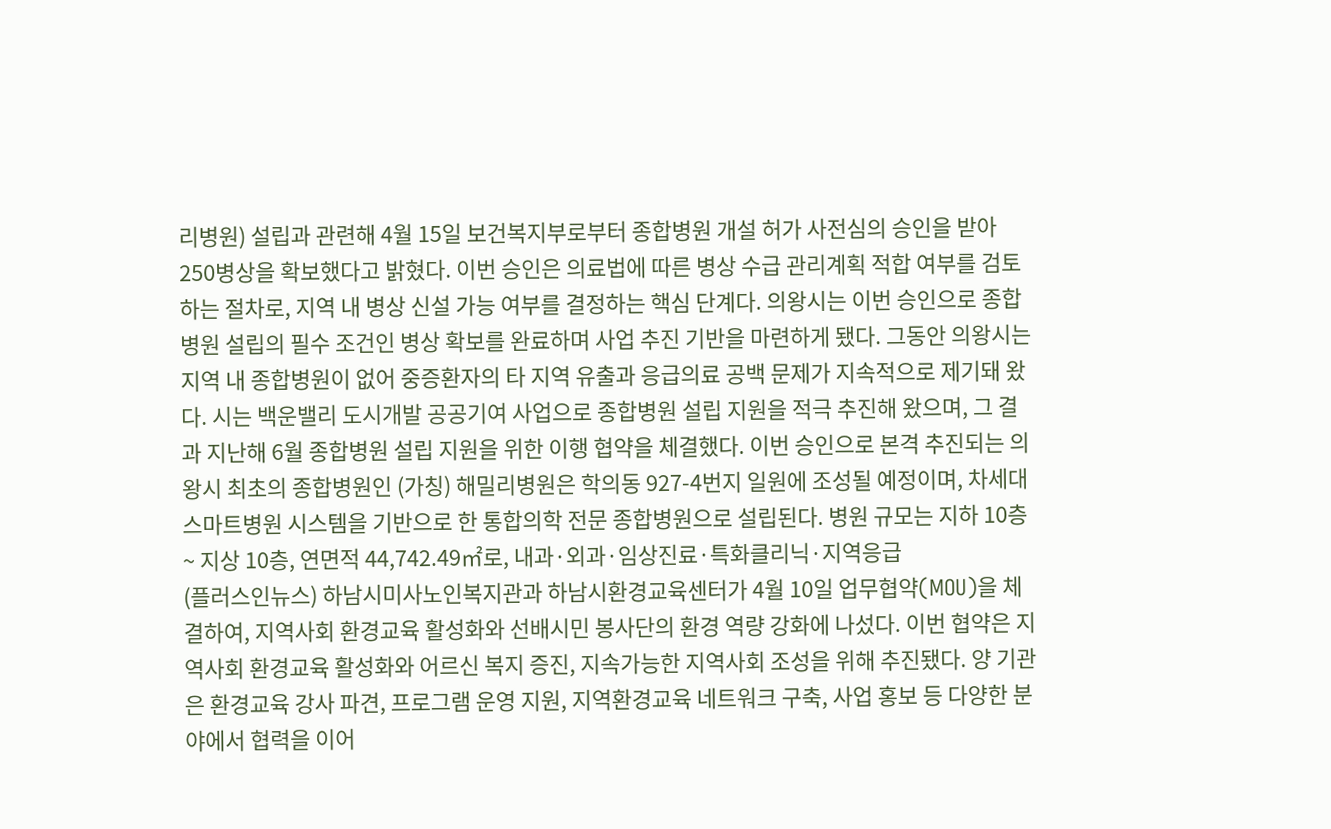리병원) 설립과 관련해 4월 15일 보건복지부로부터 종합병원 개설 허가 사전심의 승인을 받아 250병상을 확보했다고 밝혔다. 이번 승인은 의료법에 따른 병상 수급 관리계획 적합 여부를 검토하는 절차로, 지역 내 병상 신설 가능 여부를 결정하는 핵심 단계다. 의왕시는 이번 승인으로 종합병원 설립의 필수 조건인 병상 확보를 완료하며 사업 추진 기반을 마련하게 됐다. 그동안 의왕시는 지역 내 종합병원이 없어 중증환자의 타 지역 유출과 응급의료 공백 문제가 지속적으로 제기돼 왔다. 시는 백운밸리 도시개발 공공기여 사업으로 종합병원 설립 지원을 적극 추진해 왔으며, 그 결과 지난해 6월 종합병원 설립 지원을 위한 이행 협약을 체결했다. 이번 승인으로 본격 추진되는 의왕시 최초의 종합병원인 (가칭) 해밀리병원은 학의동 927-4번지 일원에 조성될 예정이며, 차세대 스마트병원 시스템을 기반으로 한 통합의학 전문 종합병원으로 설립된다. 병원 규모는 지하 10층 ~ 지상 10층, 연면적 44,742.49㎡로, 내과·외과·임상진료·특화클리닉·지역응급
(플러스인뉴스) 하남시미사노인복지관과 하남시환경교육센터가 4월 10일 업무협약(MOU)을 체결하여, 지역사회 환경교육 활성화와 선배시민 봉사단의 환경 역량 강화에 나섰다. 이번 협약은 지역사회 환경교육 활성화와 어르신 복지 증진, 지속가능한 지역사회 조성을 위해 추진됐다. 양 기관은 환경교육 강사 파견, 프로그램 운영 지원, 지역환경교육 네트워크 구축, 사업 홍보 등 다양한 분야에서 협력을 이어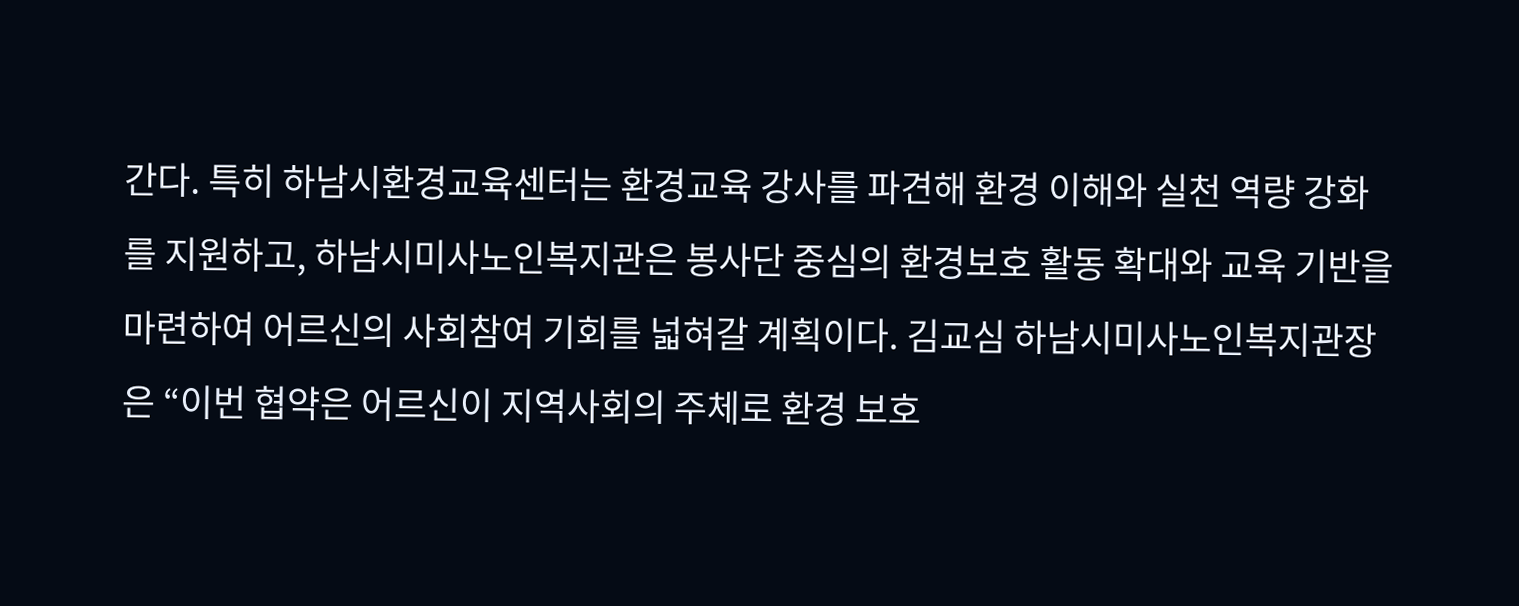간다. 특히 하남시환경교육센터는 환경교육 강사를 파견해 환경 이해와 실천 역량 강화를 지원하고, 하남시미사노인복지관은 봉사단 중심의 환경보호 활동 확대와 교육 기반을 마련하여 어르신의 사회참여 기회를 넓혀갈 계획이다. 김교심 하남시미사노인복지관장은 “이번 협약은 어르신이 지역사회의 주체로 환경 보호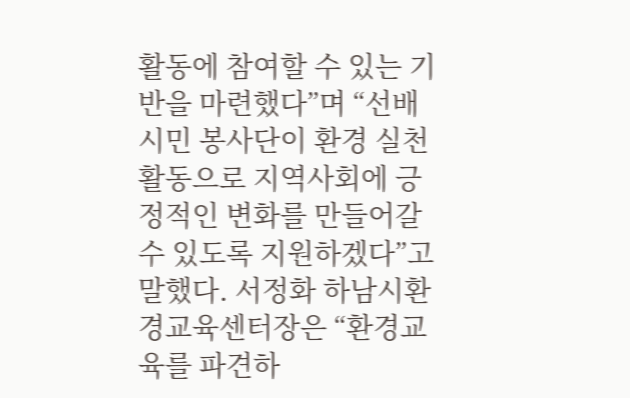활동에 참여할 수 있는 기반을 마련했다”며 “선배시민 봉사단이 환경 실천 활동으로 지역사회에 긍정적인 변화를 만들어갈 수 있도록 지원하겠다”고 말했다. 서정화 하남시환경교육센터장은 “환경교육를 파견하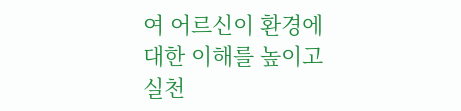여 어르신이 환경에 대한 이해를 높이고 실천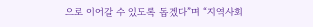으로 이어갈 수 있도록 돕겠다”며 “지역사회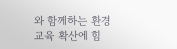와 함께하는 환경교육 확산에 힘